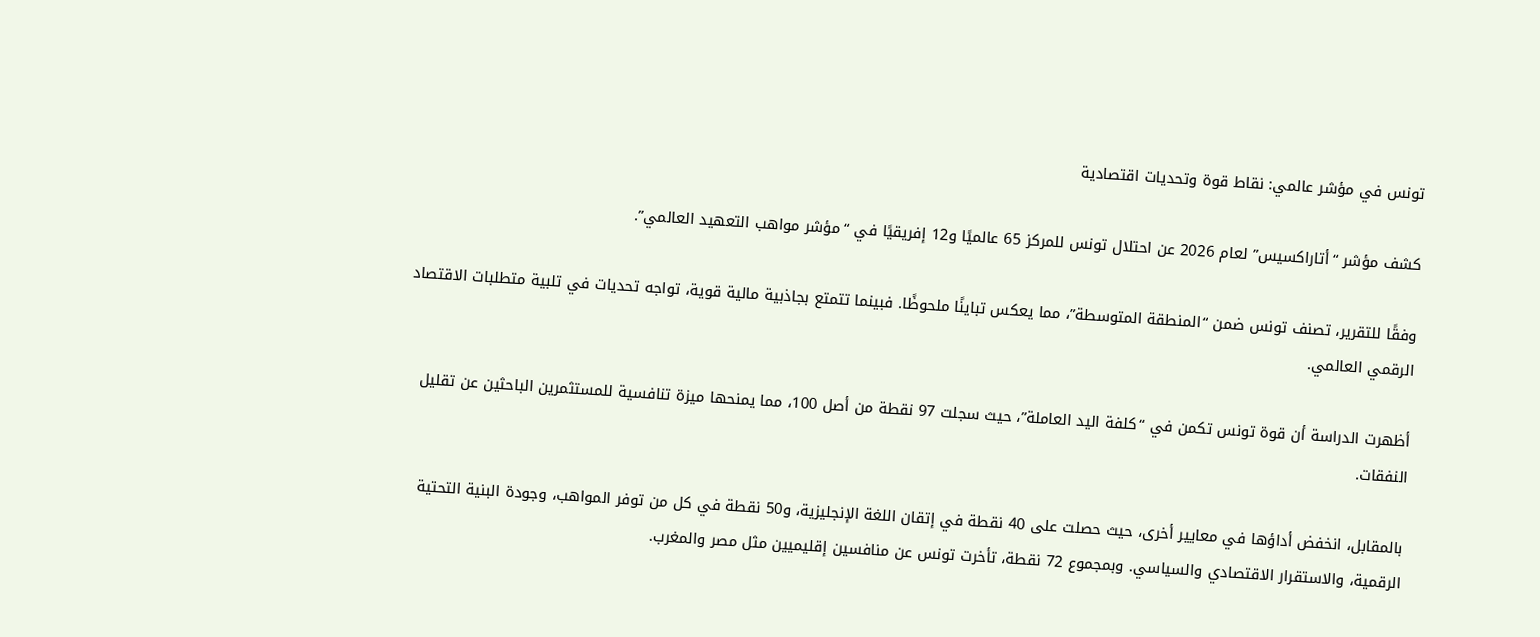تونس في مؤشر عالمي: نقاط قوة وتحديات اقتصادية

كشف مؤشر “أتاراكسيس” لعام 2026 عن احتلال تونس للمركز 65 عالميًا و12 إفريقيًا في “مؤشر مواهب التعهيد العالمي”.

وفقًا للتقرير، تصنف تونس ضمن “المنطقة المتوسطة”، مما يعكس تباينًا ملحوظًا. فبينما تتمتع بجاذبية مالية قوية، تواجه تحديات في تلبية متطلبات الاقتصاد الرقمي العالمي.

أظهرت الدراسة أن قوة تونس تكمن في “كلفة اليد العاملة”، حيث سجلت 97 نقطة من أصل 100، مما يمنحها ميزة تنافسية للمستثمرين الباحثين عن تقليل النفقات.

بالمقابل، انخفض أداؤها في معايير أخرى، حيث حصلت على 40 نقطة في إتقان اللغة الإنجليزية، و50 نقطة في كل من توفر المواهب، وجودة البنية التحتية الرقمية، والاستقرار الاقتصادي والسياسي. وبمجموع 72 نقطة، تأخرت تونس عن منافسين إقليميين مثل مصر والمغرب.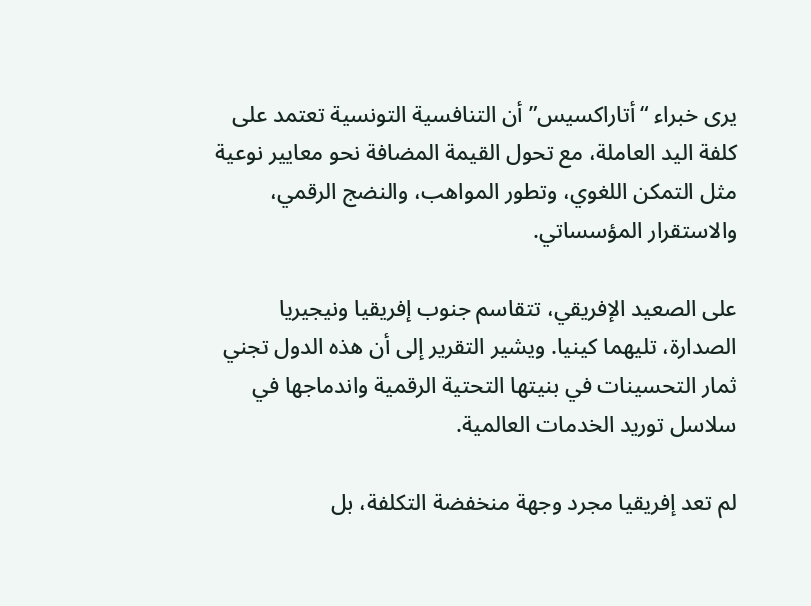يرى خبراء “أتاراكسيس” أن التنافسية التونسية تعتمد على كلفة اليد العاملة، مع تحول القيمة المضافة نحو معايير نوعية مثل التمكن اللغوي، وتطور المواهب، والنضج الرقمي، والاستقرار المؤسساتي.

على الصعيد الإفريقي، تتقاسم جنوب إفريقيا ونيجيريا الصدارة، تليهما كينيا. ويشير التقرير إلى أن هذه الدول تجني ثمار التحسينات في بنيتها التحتية الرقمية واندماجها في سلاسل توريد الخدمات العالمية.

لم تعد إفريقيا مجرد وجهة منخفضة التكلفة، بل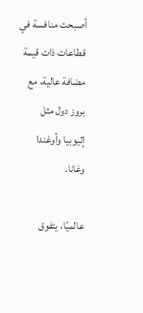أصبحت منافسة في قطاعات ذات قيمة مضافة عالية، مع بروز دول مثل إثيوبيا وأوغندا وغانا.

عالميًا، يتفوق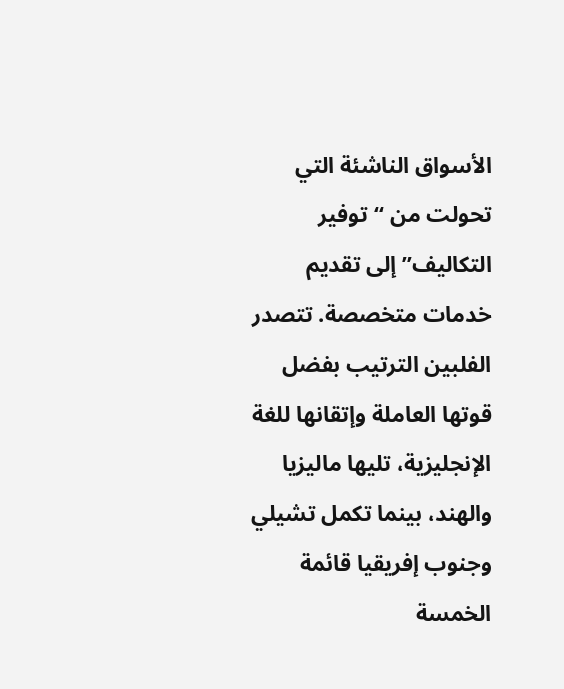الأسواق الناشئة التي تحولت من “توفير التكاليف” إلى تقديم خدمات متخصصة. تتصدر الفلبين الترتيب بفضل قوتها العاملة وإتقانها للغة الإنجليزية، تليها ماليزيا والهند، بينما تكمل تشيلي وجنوب إفريقيا قائمة الخمسة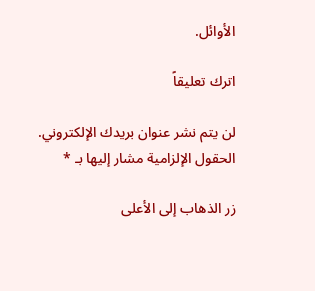الأوائل.

اترك تعليقاً

لن يتم نشر عنوان بريدك الإلكتروني. الحقول الإلزامية مشار إليها بـ *

زر الذهاب إلى الأعلى